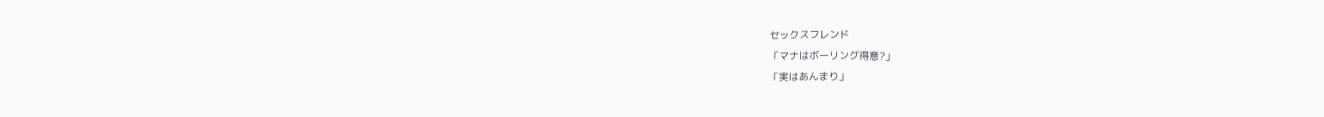セックスフレンド
「マナはボーリング得意?」
「実はあんまり」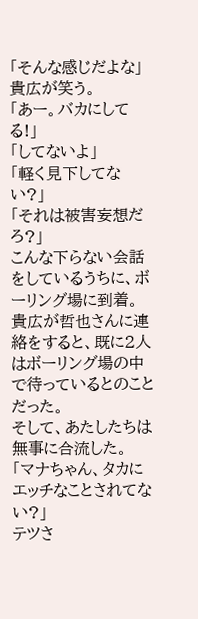「そんな感じだよな」
貴広が笑う。
「あー。バカにしてる!」
「してないよ」
「軽く見下してない?」
「それは被害妄想だろ?」
こんな下らない会話をしているうちに、ボーリング場に到着。
貴広が哲也さんに連絡をすると、既に2人はボーリング場の中で待っているとのことだった。
そして、あたしたちは無事に合流した。
「マナちゃん、タカにエッチなことされてない?」
テツさ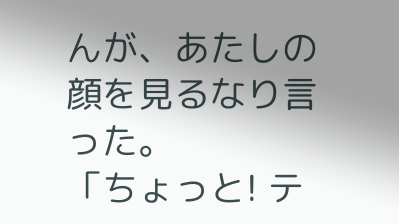んが、あたしの顔を見るなり言った。
「ちょっと! テ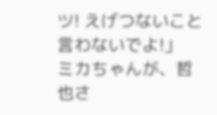ツ! えげつないこと言わないでよ!」
ミカちゃんが、哲也さ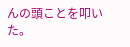んの頭ことを叩いた。